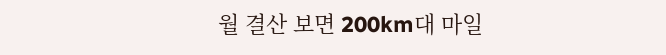월 결산 보면 200km대 마일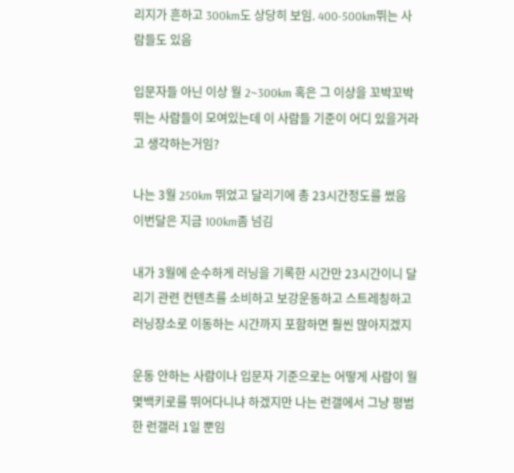리지가 흔하고 300km도 상당히 보임. 400-500km뛰는 사람들도 있음

입문자들 아닌 이상 월 2~300km 혹은 그 이상을 꼬박꼬박 뛰는 사람들이 모여있는데 이 사람들 기준이 어디 있을거라고 생각하는거임?

나는 3월 250km 뛰었고 달리기에 총 23시간정도를 썼음 이번달은 지금 100km좀 넘김

내가 3월에 순수하게 러닝을 기록한 시간만 23시간이니 달리기 관련 컨텐츠를 소비하고 보강운동하고 스트레칭하고 러닝장소로 이동하는 시간까지 포함하면 훨씬 많아지겠지

운동 안하는 사람이나 입문자 기준으로는 어떻게 사람이 월 몇백키로를 뛰어다니냐 하겠지만 나는 런갤에서 그냥 평범한 런갤러 1일 뿐임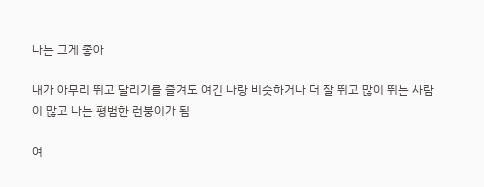나는 그게 좋아

내가 아무리 뛰고 달리기를 즐겨도 여긴 나랑 비슷하거나 더 잘 뛰고 많이 뛰는 사람이 많고 나는 평범한 런붕이가 됨

여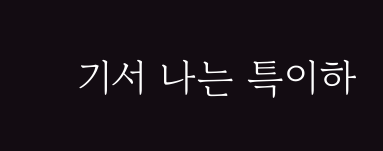기서 나는 특이하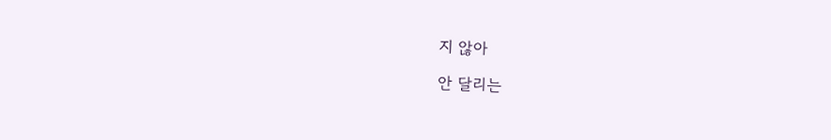지 않아

안 달리는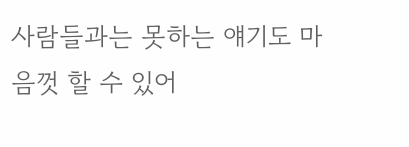사람들과는 못하는 얘기도 마음껏 할 수 있어